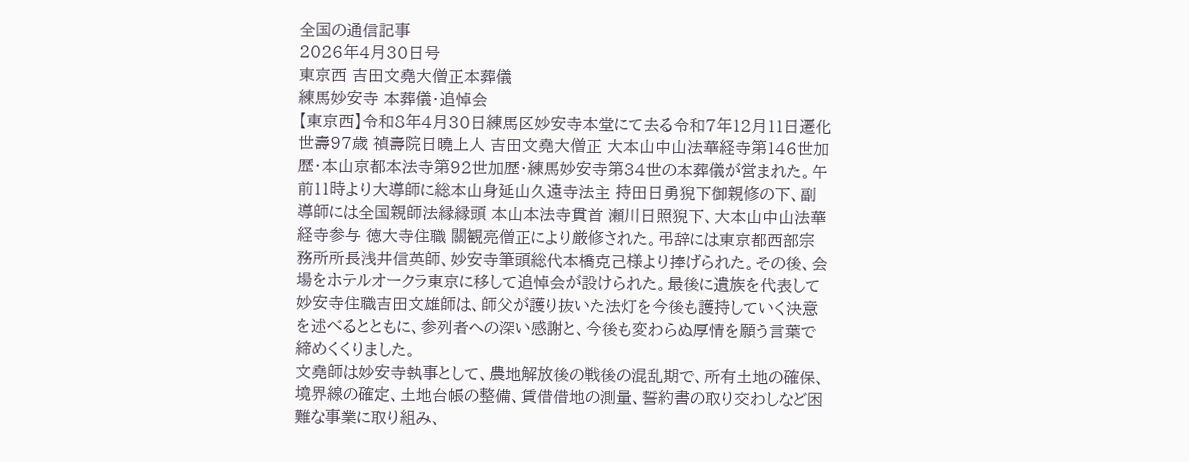全国の通信記事
2026年4月30日号
東京西 吉田文堯大僧正本葬儀
練馬妙安寺 本葬儀・追悼会
【東京西】令和8年4月30日練馬区妙安寺本堂にて去る令和7年12月11日遷化 世壽97歳 禎壽院日曉上人 吉田文堯大僧正 大本山中山法華経寺第146世加歴・本山京都本法寺第92世加歴・練馬妙安寺第34世の本葬儀が営まれた。午前11時より大導師に総本山身延山久遠寺法主 持田日勇猊下御親修の下、副導師には全国親師法縁縁頭 本山本法寺貫首 瀬川日照猊下、大本山中山法華経寺参与 徳大寺住職 關観亮僧正により厳修された。弔辞には東京都西部宗務所所長浅井信英師、妙安寺筆頭総代本橋克己様より捧げられた。その後、会場をホテルオークラ東京に移して追悼会が設けられた。最後に遺族を代表して妙安寺住職吉田文雄師は、師父が護り抜いた法灯を今後も護持していく決意を述べるとともに、参列者への深い感謝と、今後も変わらぬ厚情を願う言葉で締めくくりました。
文堯師は妙安寺執事として、農地解放後の戦後の混乱期で、所有土地の確保、境界線の確定、土地台帳の整備、賃借借地の測量、誓約書の取り交わしなど困難な事業に取り組み、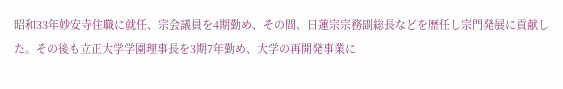昭和33年妙安寺住職に就任、宗会議員を4期勤め、その間、日蓮宗宗務副総長などを歴任し宗門発展に貢献した。その後も立正大学学園理事長を3期7年勤め、大学の再開発事業に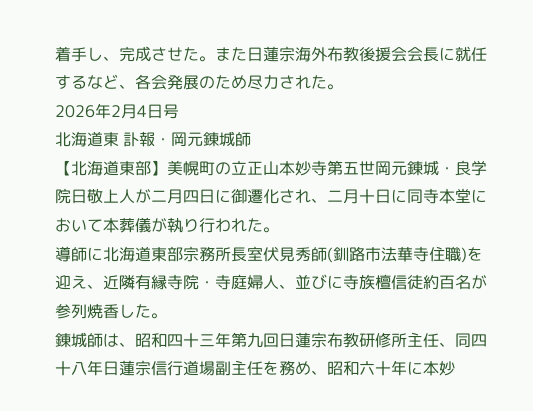着手し、完成させた。また日蓮宗海外布教後援会会長に就任するなど、各会発展のため尽力された。
2026年2月4日号
北海道東 訃報・岡元錬城師
【北海道東部】美幌町の立正山本妙寺第五世岡元錬城・良学院日敬上人が二月四日に御遷化され、二月十日に同寺本堂において本葬儀が執り行われた。
導師に北海道東部宗務所長室伏見秀師(釧路市法華寺住職)を迎え、近隣有縁寺院・寺庭婦人、並びに寺族檀信徒約百名が参列焼香した。
錬城師は、昭和四十三年第九回日蓮宗布教研修所主任、同四十八年日蓮宗信行道場副主任を務め、昭和六十年に本妙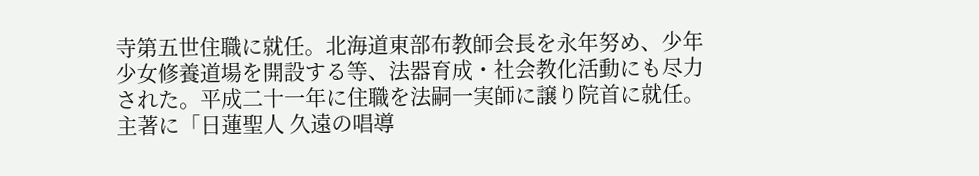寺第五世住職に就任。北海道東部布教師会長を永年努め、少年少女修養道場を開設する等、法器育成・社会教化活動にも尽力された。平成二十一年に住職を法嗣一実師に譲り院首に就任。主著に「日蓮聖人 久遠の唱導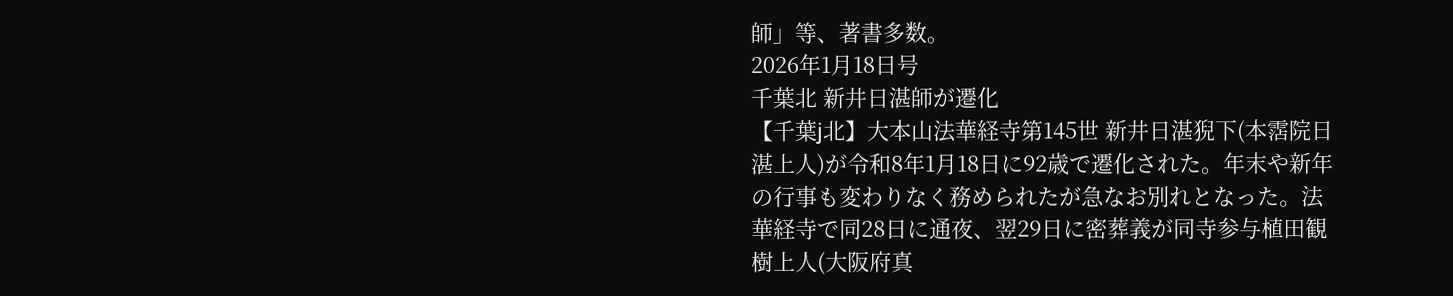師」等、著書多数。
2026年1月18日号
千葉北 新井日湛師が遷化
【千葉j北】大本山法華経寺第145世 新井日湛猊下(本霑院日湛上人)が令和8年1月18日に92歳で遷化された。年末や新年の行事も変わりなく務められたが急なお別れとなった。法華経寺で同28日に通夜、翌29日に密葬義が同寺参与植田観樹上人(大阪府真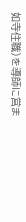如寺住職)を導師に営ま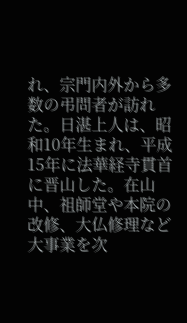れ、宗門内外から多数の弔問者が訪れた。日湛上人は、昭和10年生まれ、平成15年に法華経寺貫首に晋山した。在山中、祖師堂や本院の改修、大仏修理など大事業を次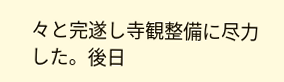々と完遂し寺観整備に尽力した。後日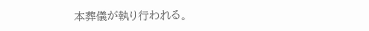本葬儀が執り行われる。